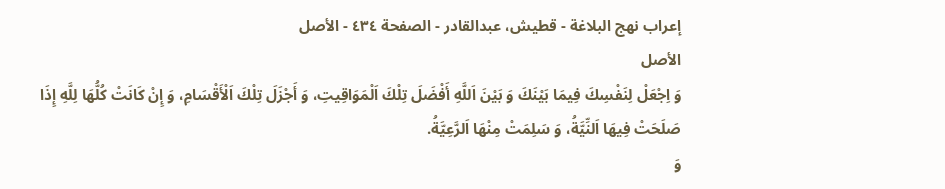إعراب نهج البلاغة - قطیش، عبدالقادر - الصفحة ٤٣٤ - الأصل
الأصل
وَ اِجْعَلْ لِنَفْسِكَ فِيمَا بَيْنَكَ وَ بَيْنَ اَللَّهِ أَفْضَلَ تِلْكَ اَلْمَوَاقِيتِ، وَ أَجْزَلَ تِلْكَ اَلْأَقْسَامِ، وَ إِنْ كَانَتْ كُلُّهَا لِلَّهِ إِذَا صَلَحَتْ فِيهَا اَلنِّيَّةُ، وَ سَلِمَتْ مِنْهَا اَلرَّعِيَّةُ.
وَ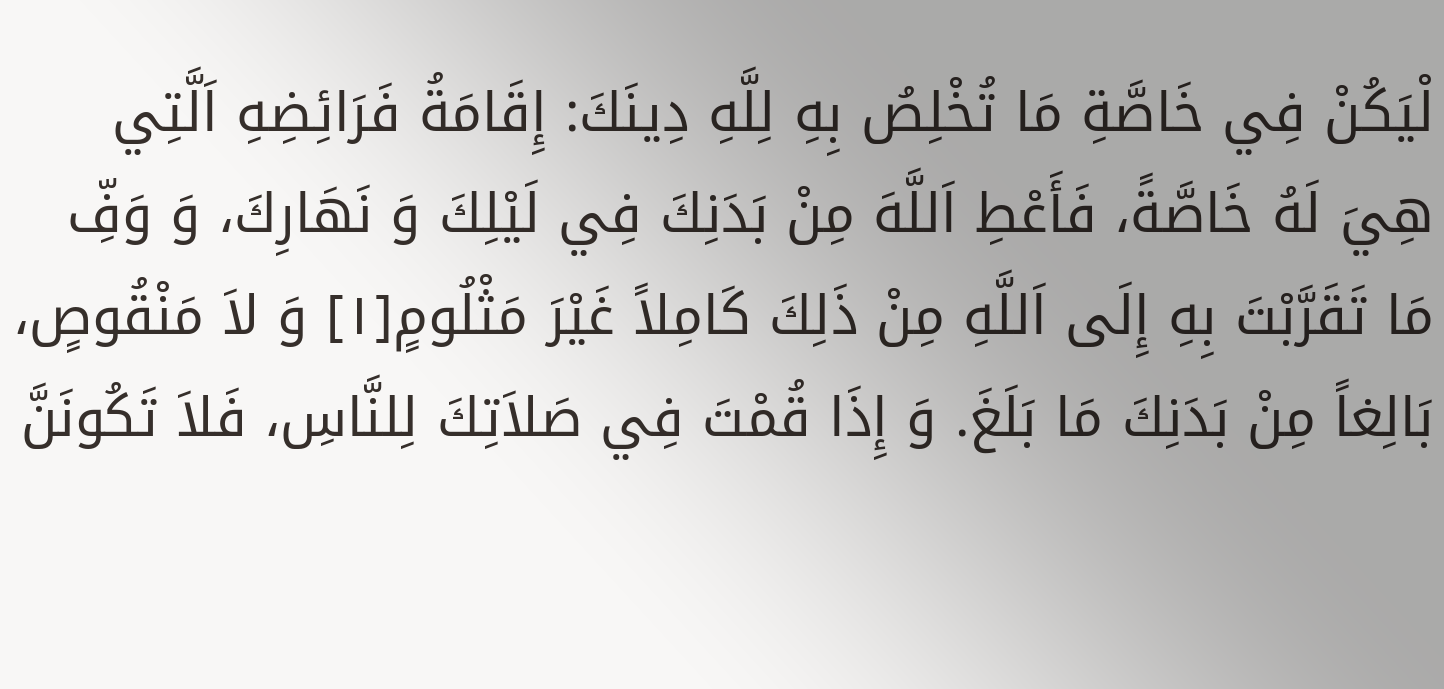لْيَكُنْ فِي خَاصَّةِ مَا تُخْلِصُ بِهِ لِلَّهِ دِينَكَ: إِقَامَةُ فَرَائِضِهِ اَلَّتِي هِيَ لَهُ خَاصَّةً، فَأَعْطِ اَللَّهَ مِنْ بَدَنِكَ فِي لَيْلِكَ وَ نَهَارِكَ، وَ وَفِّ مَا تَقَرَّبْتَ بِهِ إِلَى اَللَّهِ مِنْ ذَلِكَ كَامِلاً غَيْرَ مَثْلُومٍ[١] وَ لاَ مَنْقُوصٍ، بَالِغاً مِنْ بَدَنِكَ مَا بَلَغَ. وَ إِذَا قُمْتَ فِي صَلاَتِكَ لِلنَّاسِ، فَلاَ تَكُونَنَّ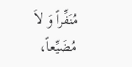مُنَفِّراً وَ لاَ مُضَيِّعاً،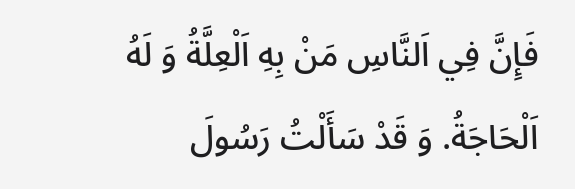فَإِنَّ فِي اَلنَّاسِ مَنْ بِهِ اَلْعِلَّةُ وَ لَهُ اَلْحَاجَةُ. وَ قَدْ سَأَلْتُ رَسُولَ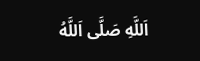اَللَّهِ صَلَّى اَللَّهُ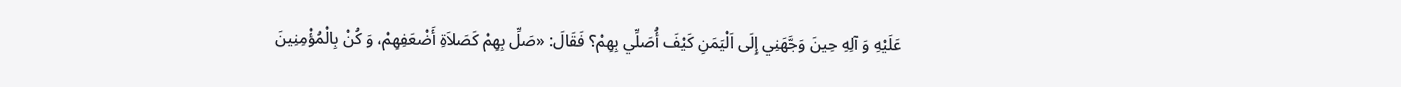عَلَيْهِ وَ آلِهِ حِينَ وَجَّهَنِي إِلَى اَلْيَمَنِ كَيْفَ أُصَلِّي بِهِمْ؟ فَقَالَ: «صَلِّ بِهِمْ كَصَلاَةِ أَضْعَفِهِمْ، وَ كُنْ بِالْمُؤْمِنِينَ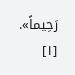رَحِيماً».
[١]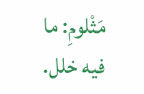مَثْلومِ: ما فيه خلل.